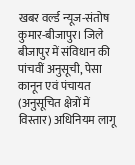खबर वर्ल्ड न्यूज-संतोष कुमार-बीजापुर। जिले बीजापुर में संविधान की पांचवीं अनुसूची, पेसा कानून एवं पंचायत (अनुसूचित क्षेत्रों में विस्तार) अधिनियम लागू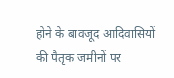होने के बावजूद आदिवासियों की पैतृक जमीनों पर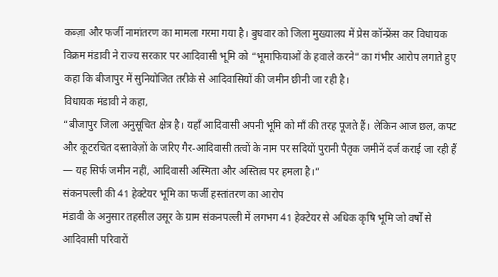कब्ज़ा और फर्जी नामांतरण का मामला गरमा गया है। बुधवार को जिला मुख्यालय में प्रेस कॉन्फ्रेंस कर विधायक विक्रम मंडावी ने राज्य सरकार पर आदिवासी भूमि को “भूमाफियाओं के हवाले करने” का गंभीर आरोप लगाते हुए कहा कि बीजापुर में सुनियोजित तरीके से आदिवासियों की जमीन छीनी जा रही है।
विधायक मंडावी ने कहा,
“बीजापुर जिला अनुसूचित क्षेत्र है। यहाँ आदिवासी अपनी भूमि को माँ की तरह पूजते हैं। लेकिन आज छल, कपट और कूटरचित दस्तावेज़ों के जरिए गैर-आदिवासी तत्वों के नाम पर सदियों पुरानी पैतृक जमीनें दर्ज कराई जा रही हैं — यह सिर्फ जमीन नहीं, आदिवासी अस्मिता और अस्तित्व पर हमला है।”
संकनपल्ली की 41 हेक्टेयर भूमि का फर्जी हस्तांतरण का आरोप
मंडावी के अनुसार तहसील उसूर के ग्राम संकनपल्ली में लगभग 41 हेक्टेयर से अधिक कृषि भूमि जो वर्षों से आदिवासी परिवारों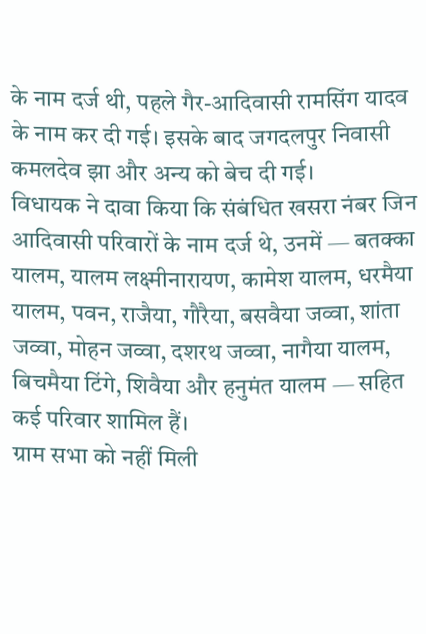के नाम दर्ज थी, पहले गैर-आदिवासी रामसिंग यादव के नाम कर दी गई। इसके बाद जगदलपुर निवासी कमलदेव झा और अन्य को बेच दी गई।
विधायक ने दावा किया कि संबंधित खसरा नंबर जिन आदिवासी परिवारों के नाम दर्ज थे, उनमें — बतक्का यालम, यालम लक्ष्मीनारायण, कामेश यालम, धरमैया यालम, पवन, राजैया, गौरैया, बसवैया जव्वा, शांता जव्वा, मोहन जव्वा, दशरथ जव्वा, नागैया यालम, बिचमैया टिंगे, शिवैया और हनुमंत यालम — सहित कई परिवार शामिल हैं।
ग्राम सभा को नहीं मिली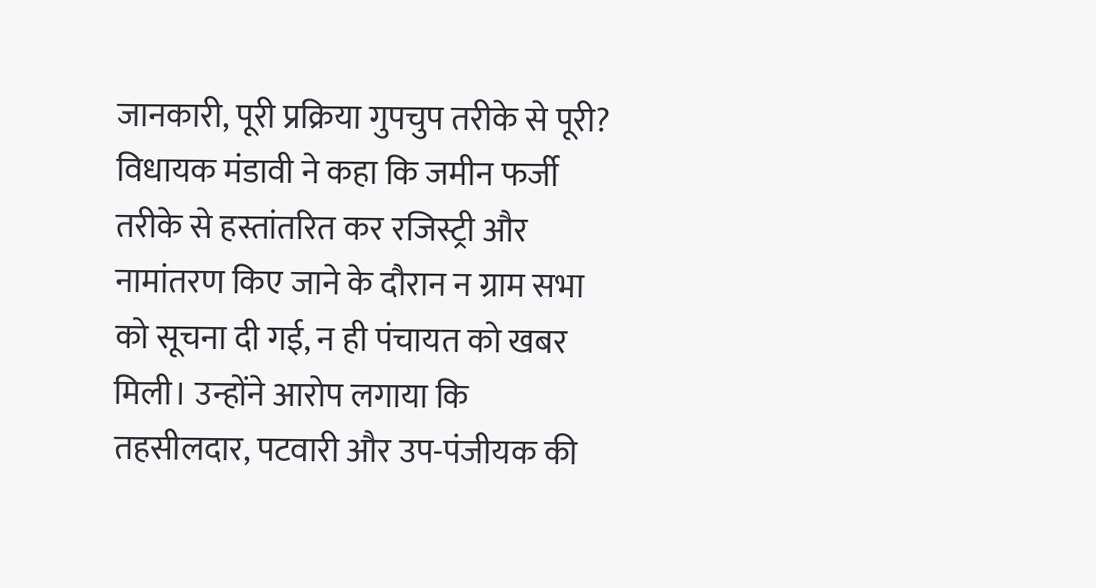जानकारी, पूरी प्रक्रिया गुपचुप तरीके से पूरी?
विधायक मंडावी ने कहा कि जमीन फर्जी तरीके से हस्तांतरित कर रजिस्ट्री और नामांतरण किए जाने के दौरान न ग्राम सभा को सूचना दी गई, न ही पंचायत को खबर मिली। उन्होंने आरोप लगाया कि तहसीलदार, पटवारी और उप-पंजीयक की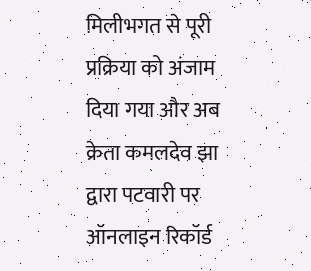मिलीभगत से पूरी प्रक्रिया को अंजाम दिया गया और अब क्रेता कमलदेव झा द्वारा पटवारी पर ऑनलाइन रिकॉर्ड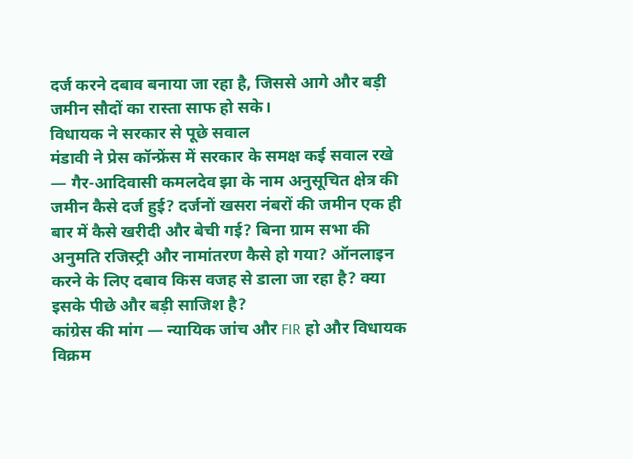दर्ज करने दबाव बनाया जा रहा है, जिससे आगे और बड़ी जमीन सौदों का रास्ता साफ हो सके।
विधायक ने सरकार से पूछे सवाल
मंडावी ने प्रेस कॉन्फ्रेंस में सरकार के समक्ष कई सवाल रखे — गैर-आदिवासी कमलदेव झा के नाम अनुसूचित क्षेत्र की जमीन कैसे दर्ज हुई? दर्जनों खसरा नंबरों की जमीन एक ही बार में कैसे खरीदी और बेची गई? बिना ग्राम सभा की अनुमति रजिस्ट्री और नामांतरण कैसे हो गया? ऑनलाइन करने के लिए दबाव किस वजह से डाला जा रहा है? क्या इसके पीछे और बड़ी साजिश है?
कांग्रेस की मांग — न्यायिक जांच और FIR हो और विधायक विक्रम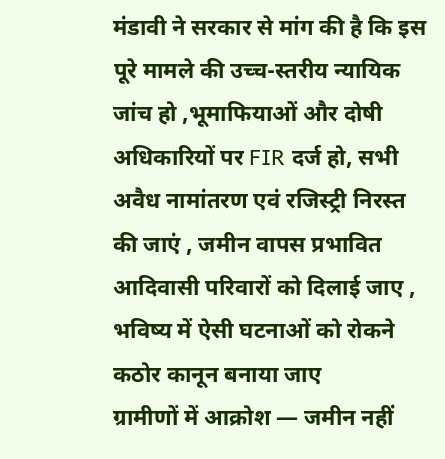मंडावी ने सरकार से मांग की है कि इस पूरे मामले की उच्च-स्तरीय न्यायिक जांच हो ,भूमाफियाओं और दोषी अधिकारियों पर FIR दर्ज हो, सभी अवैध नामांतरण एवं रजिस्ट्री निरस्त की जाएं , जमीन वापस प्रभावित आदिवासी परिवारों को दिलाई जाए , भविष्य में ऐसी घटनाओं को रोकने कठोर कानून बनाया जाए
ग्रामीणों में आक्रोश — जमीन नहीं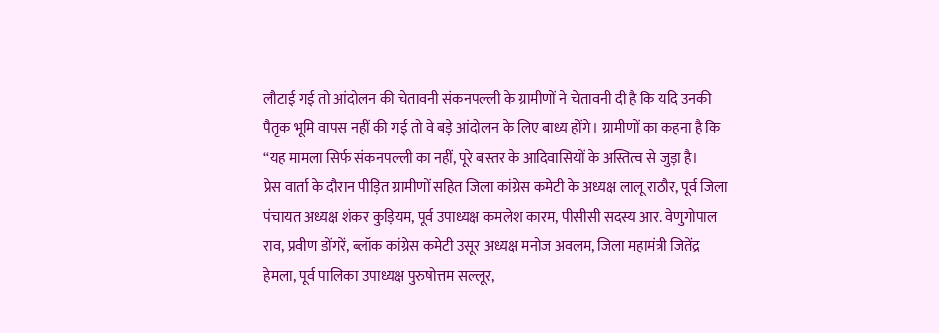लौटाई गई तो आंदोलन की चेतावनी संकनपल्ली के ग्रामीणों ने चेतावनी दी है कि यदि उनकी पैतृक भूमि वापस नहीं की गई तो वे बड़े आंदोलन के लिए बाध्य होंगे। ग्रामीणों का कहना है कि “यह मामला सिर्फ संकनपल्ली का नहीं, पूरे बस्तर के आदिवासियों के अस्तित्व से जुड़ा है।
प्रेस वार्ता के दौरान पीड़ित ग्रामीणों सहित जिला कांग्रेस कमेटी के अध्यक्ष लालू राठौर, पूर्व जिला पंचायत अध्यक्ष शंकर कुड़ियम, पूर्व उपाध्यक्ष कमलेश कारम, पीसीसी सदस्य आर. वेणुगोपाल राव, प्रवीण डोंगरें, ब्लॉक कांग्रेस कमेटी उसूर अध्यक्ष मनोज अवलम, जिला महामंत्री जितेंद्र हेमला, पूर्व पालिका उपाध्यक्ष पुरुषोत्तम सल्लूर,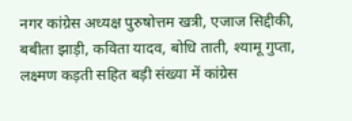नगर कांग्रेस अध्यक्ष पुरुषोत्तम खत्री, एजाज सिद्दीकी, बबीता झाड़ी, कविता यादव, बोधि ताती, श्यामू गुप्ता, लक्ष्मण कड़ती सहित बड़ी संख्या में कांग्रेस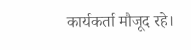कार्यकर्ता मौजूद रहे।